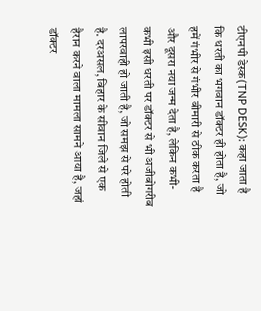टीएनपी डेस्क(TNP DESK): कहा जाता है कि धरती का भगवान डॉक्टर ही होता है, जो हमें गंभीर से गंभीर बीमारी से ठीक करता है और दूसरा नया जन्म देता है, लेकिन कभी-कभी इसी धरती पर डॉक्टर से भी अजीबोगरीब लापरवाही हो जाती है, जो समझ से परे होती है. दरअसल, बिहार के सीवान जिले से एक हैरान करने वाला मामला सामने आया है, जहां डॉक्टर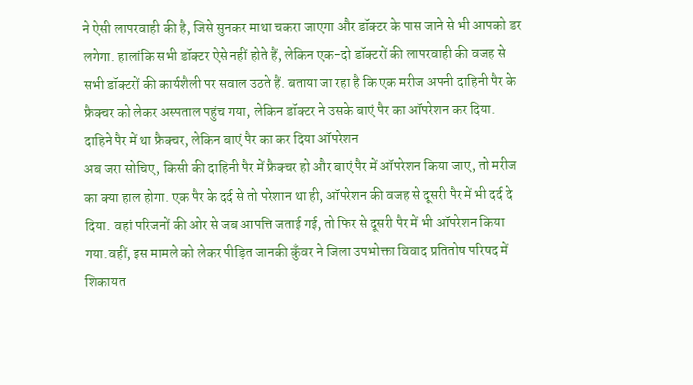ने ऐसी लापरवाही की है, जिसे सुनकर माथा चकरा जाएगा और डॉक्टर के पास जाने से भी आपको डर लगेगा. हालांकि सभी डॉक्टर ऐसे नहीं होते हैं, लेकिन एक-दो डॉक्टरों की लापरवाही की वजह से सभी डॉक्टरों की कार्यशैली पर सवाल उठते हैं. बताया जा रहा है कि एक मरीज अपनी दाहिनी पैर के फ्रैक्चर को लेकर अस्पताल पहुंच गया, लेकिन डॉक्टर ने उसके बाएं पैर का ऑपरेशन कर दिया.
दाहिने पैर में था फ्रैक्चर, लेकिन बाएं पैर का कर दिया ऑपरेशन
अब जरा सोचिए, किसी की दाहिनी पैर में फ्रैक्चर हो और बाएं पैर में ऑपरेशन किया जाए, तो मरीज का क्या हाल होगा. एक पैर के दर्द से तो परेशान था ही, ऑपरेशन की वजह से दूसरी पैर में भी दर्द दे दिया. वहां परिजनों की ओर से जब आपत्ति जताई गई, तो फिर से दूसरी पैर में भी ऑपरेशन किया गया.वहीं, इस मामले को लेकर पीड़ित जानकी कुँवर ने जिला उपभोक्ता विवाद प्रतितोष परिषद में शिकायत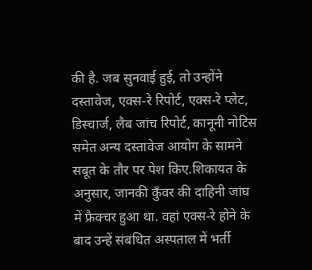की है. जब सुनवाई हुई, तो उन्होंने दस्तावेज, एक्स-रे रिपोर्ट, एक्स-रे प्लेट, डिस्चार्ज, लैब जांच रिपोर्ट, कानूनी नोटिस समेत अन्य दस्तावेज आयोग के सामने सबूत के तौर पर पेश किए.शिकायत के अनुसार, जानकी कुँवर की दाहिनी जांघ में फ्रैक्चर हुआ था. वहां एक्स-रे होने के बाद उन्हें संबंधित अस्पताल में भर्ती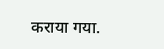कराया गया.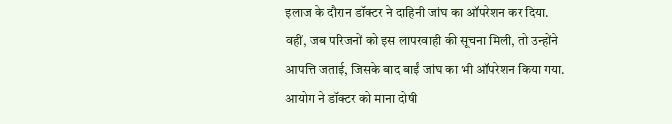इलाज के दौरान डॉक्टर ने दाहिनी जांघ का ऑपरेशन कर दिया. वहीं, जब परिजनों को इस लापरवाही की सूचना मिली, तो उन्होंने आपत्ति जताई, जिसके बाद बाईं जांघ का भी ऑपरेशन किया गया.
आयोग ने डॉक्टर को माना दोषी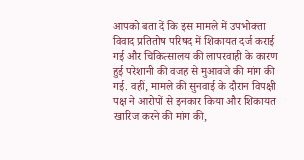आपको बता दें कि इस मामले में उपभोक्ता विवाद प्रतितोष परिषद में शिकायत दर्ज कराई गई और चिकित्सालय की लापरवाही के कारण हुई परेशानी की वजह से मुआवजे की मांग की गई. वहीं, मामले की सुनवाई के दौरान विपक्षी पक्ष ने आरोपों से इनकार किया और शिकायत खारिज करने की मांग की,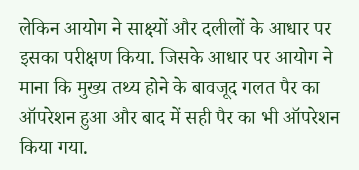लेकिन आयोग ने साक्ष्यों और दलीलों के आधार पर इसका परीक्षण किया. जिसके आधार पर आयोग ने माना कि मुख्य तथ्य होने के बावजूद गलत पैर का ऑपरेशन हुआ और बाद में सही पैर का भी ऑपरेशन किया गया.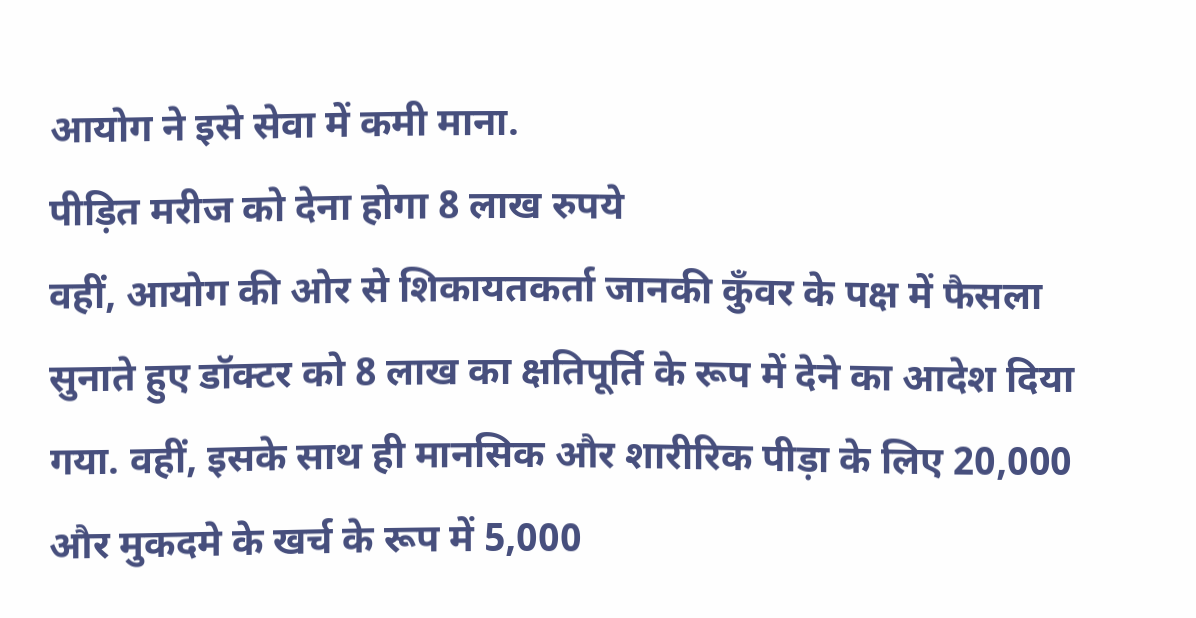आयोग ने इसे सेवा में कमी माना.
पीड़ित मरीज को देना होगा 8 लाख रुपये
वहीं, आयोग की ओर से शिकायतकर्ता जानकी कुँवर के पक्ष में फैसला सुनाते हुए डॉक्टर को 8 लाख का क्षतिपूर्ति के रूप में देने का आदेश दिया गया. वहीं, इसके साथ ही मानसिक और शारीरिक पीड़ा के लिए 20,000 और मुकदमे के खर्च के रूप में 5,000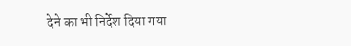देने का भी निर्देश दिया गया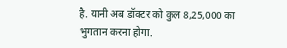है. यानी अब डॉक्टर को कुल 8,25,000 का भुगतान करना होगा.